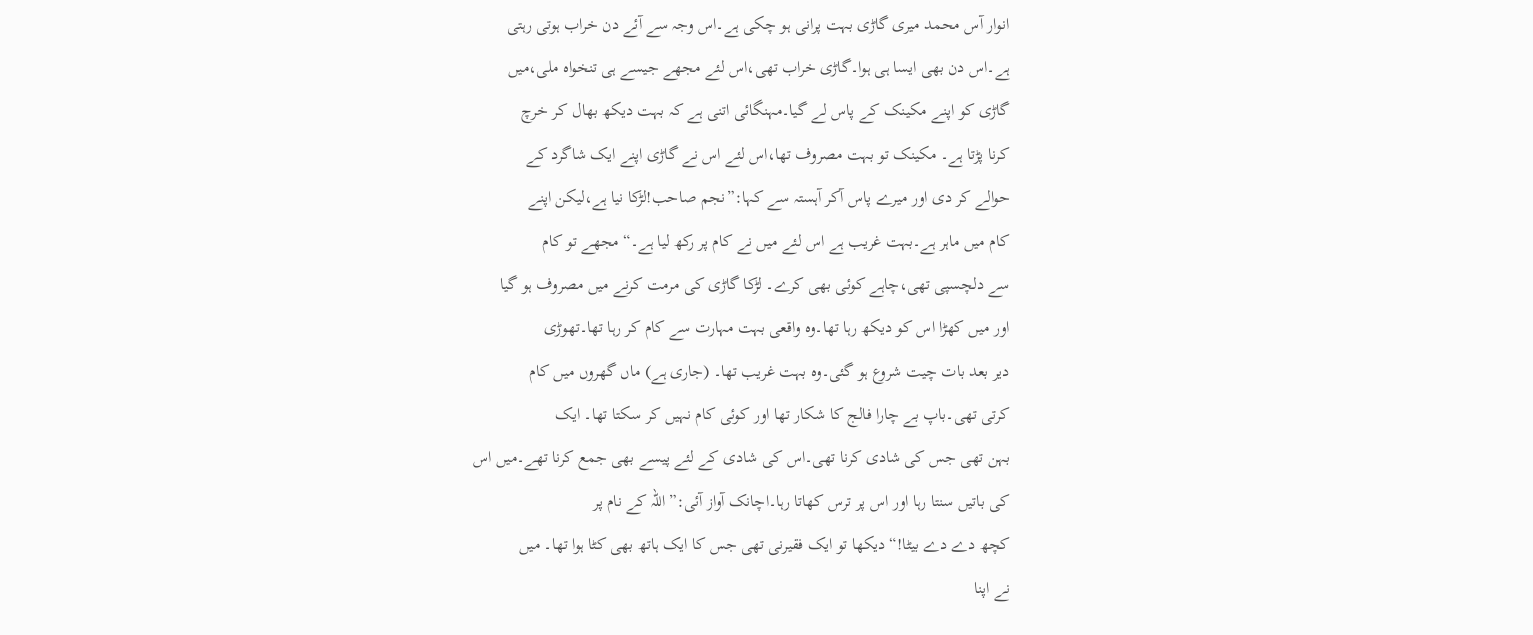انوار آس محمد میری گاڑی بہت پرانی ہو چکی ہے۔اس وجہ سے آئے دن خراب ہوتی رہتی
ہے۔اس دن بھی ایسا ہی ہوا۔گاڑی خراب تھی،اس لئے مجھے جیسے ہی تنخواہ ملی،میں
گاڑی کو اپنے مکینک کے پاس لے گیا۔مہنگائی اتنی ہے کہ بہت دیکھ بھال کر خرچ
کرنا پڑتا ہے۔ مکینک تو بہت مصروف تھا،اس لئے اس نے گاڑی اپنے ایک شاگرد کے
حوالے کر دی اور میرے پاس آکر آہستہ سے کہا:”نجم صاحب!لڑکا نیا ہے،لیکن اپنے
کام میں ماہر ہے۔بہت غریب ہے اس لئے میں نے کام پر رکھ لیا ہے۔“ مجھے تو کام
سے دلچسپی تھی،چاہے کوئی بھی کرے۔ لڑکا گاڑی کی مرمت کرنے میں مصروف ہو گیا
اور میں کھڑا اس کو دیکھ رہا تھا۔وہ واقعی بہت مہارت سے کام کر رہا تھا۔تھوڑی
دیر بعد بات چیت شروع ہو گئی۔وہ بہت غریب تھا۔ (جاری ہے) ماں گھروں میں کام
کرتی تھی۔باپ بے چارا فالج کا شکار تھا اور کوئی کام نہیں کر سکتا تھا۔ ایک
بہن تھی جس کی شادی کرنا تھی۔اس کی شادی کے لئے پیسے بھی جمع کرنا تھے۔میں اس
کی باتیں سنتا رہا اور اس پر ترس کھاتا رہا۔اچانک آواز آئی:”اللہ کے نام پر
کچھ دے دے بیٹا!“دیکھا تو ایک فقیرنی تھی جس کا ایک ہاتھ بھی کٹا ہوا تھا۔ میں
نے اپنا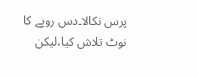پرس نکالا۔دس روپے کا نوٹ تلاش کیا،لیکن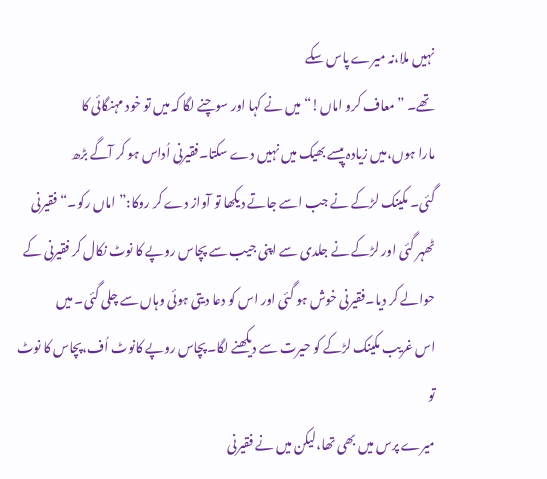نہیں ملا،نہ میرے پاس سکے
تھے۔ ”معاف کرو اماں!“ میں نے کہا اور سوچنے لگا کہ میں تو خود مہنگائی کا
مارا ہوں،میں زیادہ پیسے بھیک میں نہیں دے سکتا۔فقیرنی اُداس ہو کر آگے بڑھ
گئی۔ مکینک لڑکے نے جب اسے جاتے دیکھا تو آواز دے کر روکا:”اماں رکو۔“فقیرنی
ٹھہر گئی اور لڑکے نے جلدی سے اپنی جیب سے پچاس روپے کا نوٹ نکال کر فقیرنی کے
حوالے کر دیا۔فقیرنی خوش ہو گئی اور اس کو دعا دیتی ہوئی وہاں سے چلی گئی۔ میں
اس غریب مکینک لڑکے کو حیرت سے دیکھنے لگا۔پچاس روپے کانوٹ اُف،پچاس کا نوٹ تو
میرے پرس میں بھی تھا،لیکن میں نے فقیرنی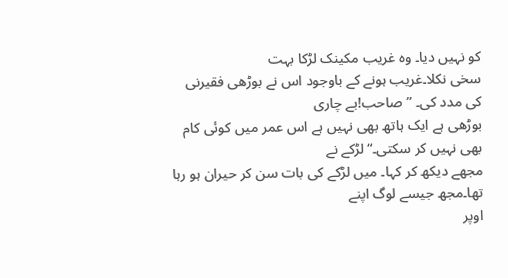کو نہیں دیا۔ وہ غریب مکینک لڑکا بہت
سخی نکلا۔غریب ہونے کے باوجود اس نے بوڑھی فقیرنی کی مدد کی۔ ”صاحب!بے چاری
بوڑھی ہے ایک ہاتھ بھی نہیں ہے اس عمر میں کوئی کام بھی نہیں کر سکتی۔“لڑکے نے
مجھے دیکھ کر کہا۔ میں لڑکے کی بات سن کر حیران ہو رہا تھا۔مجھ جیسے لوگ اپنے
اوپر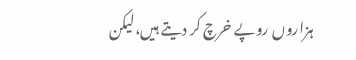ہزاروں روپے خرچ کر دیتے ہیں،لیکن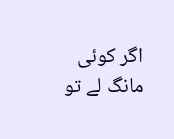اگر کوئی مانگ لے تو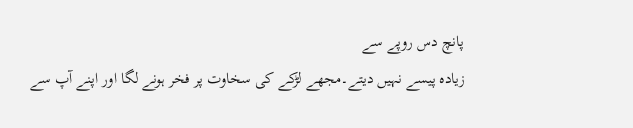پانچ دس روپے سے
زیادہ پیسے نہیں دیتے۔مجھے لڑکے کی سخاوت پر فخر ہونے لگا اور اپنے آپ سے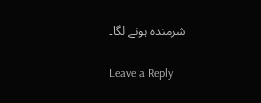شرمندہ ہونے لگا۔

Leave a Reply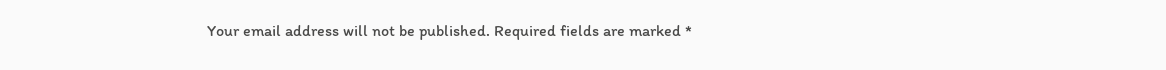Your email address will not be published. Required fields are marked *